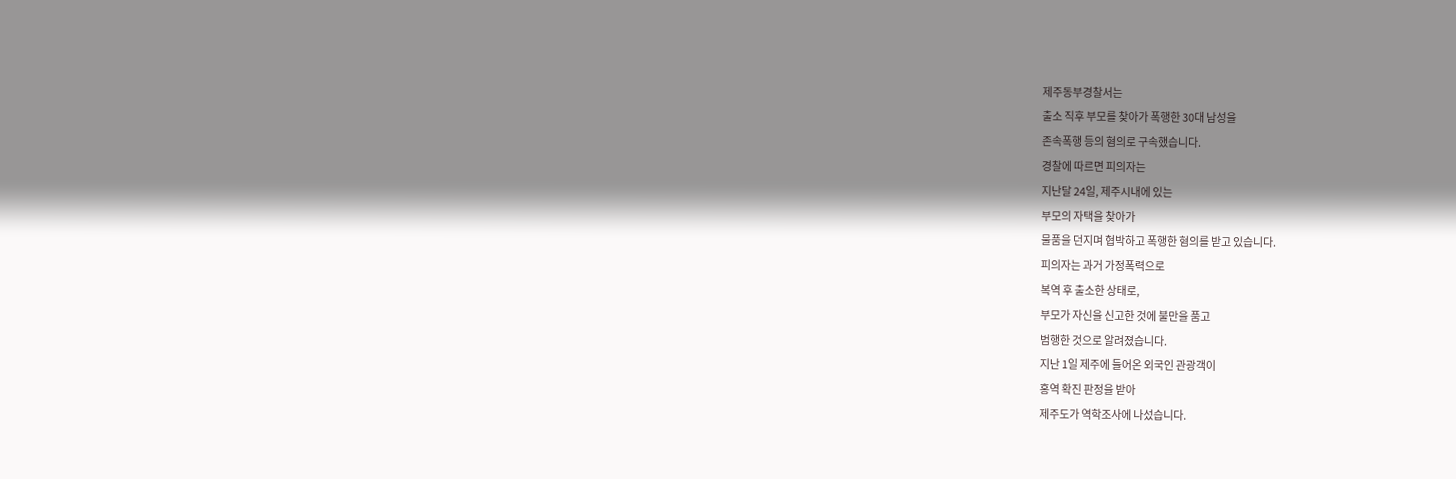제주동부경찰서는
출소 직후 부모를 찾아가 폭행한 30대 남성을
존속폭행 등의 혐의로 구속했습니다.
경찰에 따르면 피의자는
지난달 24일, 제주시내에 있는
부모의 자택을 찾아가
물품을 던지며 협박하고 폭행한 혐의를 받고 있습니다.
피의자는 과거 가정폭력으로
복역 후 출소한 상태로,
부모가 자신을 신고한 것에 불만을 품고
범행한 것으로 알려졌습니다.
지난 1일 제주에 들어온 외국인 관광객이
홍역 확진 판정을 받아
제주도가 역학조사에 나섰습니다.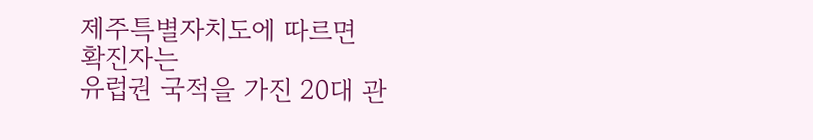제주특별자치도에 따르면
확진자는
유럽권 국적을 가진 20대 관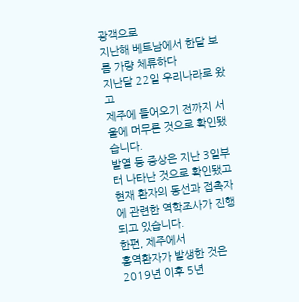광객으로
지난해 베트남에서 한달 보름 가량 체류하다
지난달 22일 우리나라로 왔고
제주에 들어오기 전까지 서울에 머무른 것으로 확인됐습니다.
발열 등 증상은 지난 3일부터 나타난 것으로 확인됐고
현재 환자의 동선과 접촉자에 관련한 역학조사가 진행되고 있습니다.
한편, 제주에서
홍역환자가 발생한 것은 2019년 이후 5년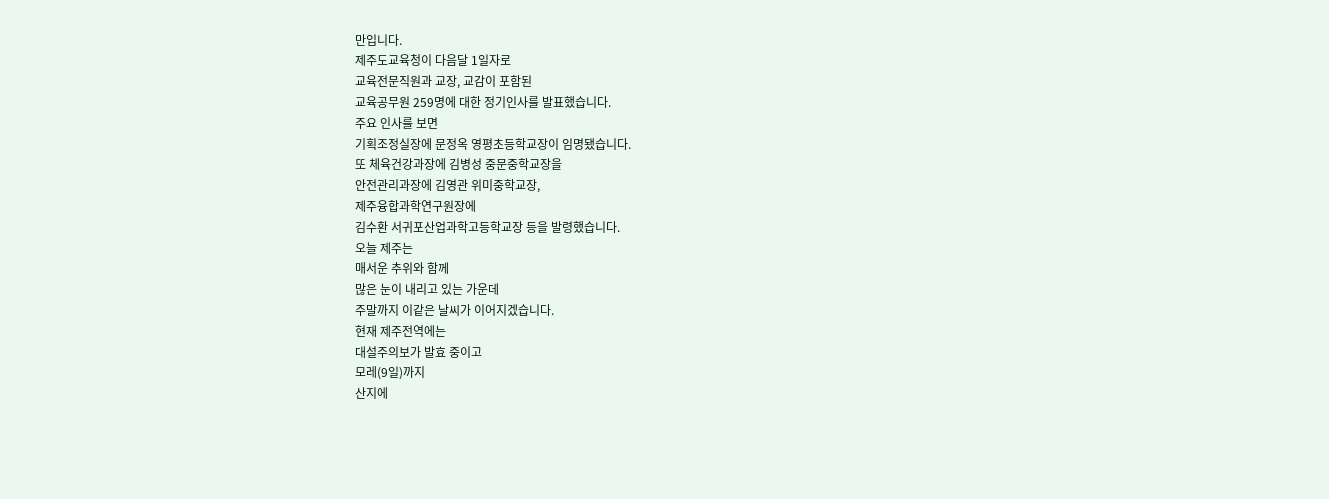만입니다.
제주도교육청이 다음달 1일자로
교육전문직원과 교장, 교감이 포함된
교육공무원 259명에 대한 정기인사를 발표했습니다.
주요 인사를 보면
기획조정실장에 문정옥 영평초등학교장이 임명됐습니다.
또 체육건강과장에 김병성 중문중학교장을
안전관리과장에 김영관 위미중학교장,
제주융합과학연구원장에
김수환 서귀포산업과학고등학교장 등을 발령했습니다.
오늘 제주는
매서운 추위와 함께
많은 눈이 내리고 있는 가운데
주말까지 이같은 날씨가 이어지겠습니다.
현재 제주전역에는
대설주의보가 발효 중이고
모레(9일)까지
산지에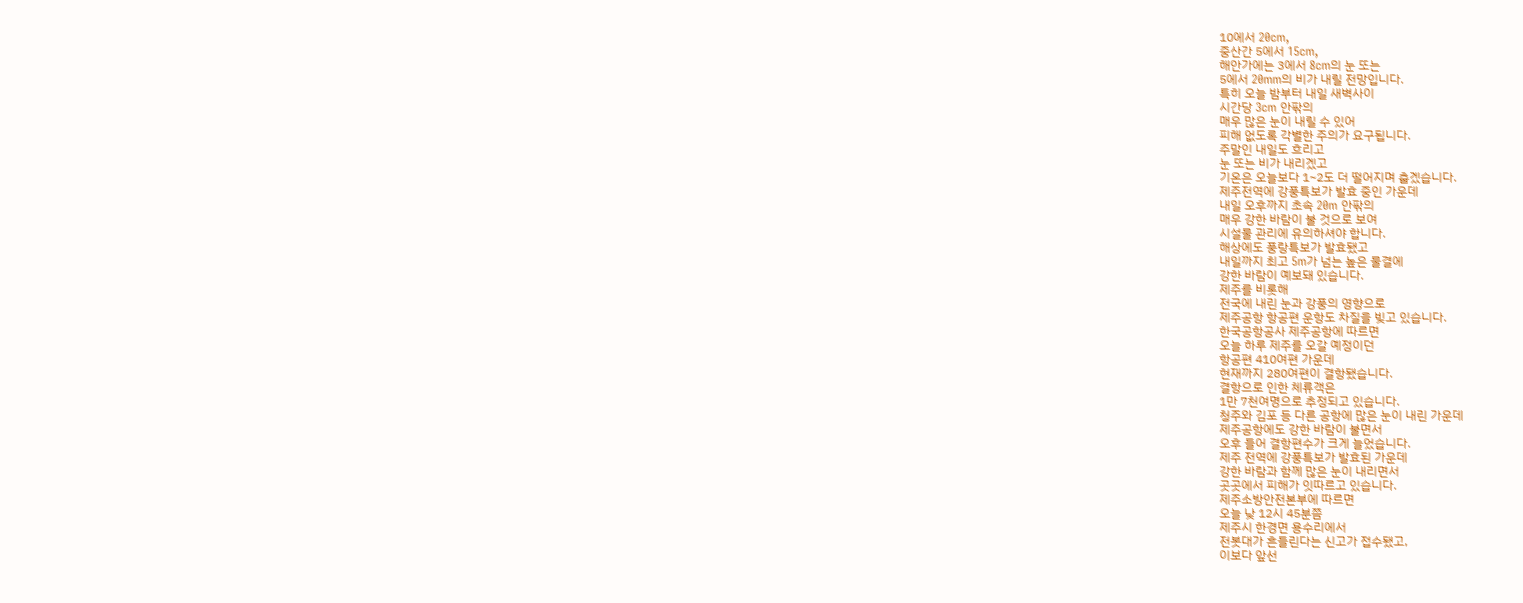10에서 20cm,
중산간 5에서 15cm,
해안가에는 3에서 8cm의 눈 또는
5에서 20mm의 비가 내릴 전망입니다.
특히 오늘 밤부터 내일 새벽사이
시간당 3cm 안팎의
매우 많은 눈이 내릴 수 있어
피해 없도록 각별한 주의가 요구됩니다.
주말인 내일도 흐리고
눈 또는 비가 내리겠고
기온은 오늘보다 1~2도 더 떨어지며 춥겠습니다.
제주전역에 강풍특보가 발효 중인 가운데
내일 오후까지 초속 20m 안팎의
매우 강한 바람이 불 것으로 보여
시설물 관리에 유의하셔야 합니다.
해상에도 풍랑특보가 발효됐고
내일까지 최고 5m가 넘는 높은 물결에
강한 바람이 예보돼 있습니다.
제주를 비롯해
전국에 내린 눈과 강풍의 영향으로
제주공항 항공편 운항도 차질을 빚고 있습니다.
한국공항공사 제주공항에 따르면
오늘 하루 제주를 오갈 예정이던
항공편 410여편 가운데
현재까지 280여편이 결항됐습니다.
결항으로 인한 체류객은
1만 7천여명으로 추정되고 있습니다.
청주와 김포 등 다른 공항에 많은 눈이 내린 가운데
제주공항에도 강한 바람이 불면서
오후 들어 결항편수가 크게 늘었습니다.
제주 전역에 강풍특보가 발효된 가운데
강한 바람과 함께 많은 눈이 내리면서
곳곳에서 피해가 잇따르고 있습니다.
제주소방안전본부에 따르면
오늘 낮 12시 45분쯤
제주시 한경면 용수리에서
전봇대가 흔들린다는 신고가 접수됐고,
이보다 앞선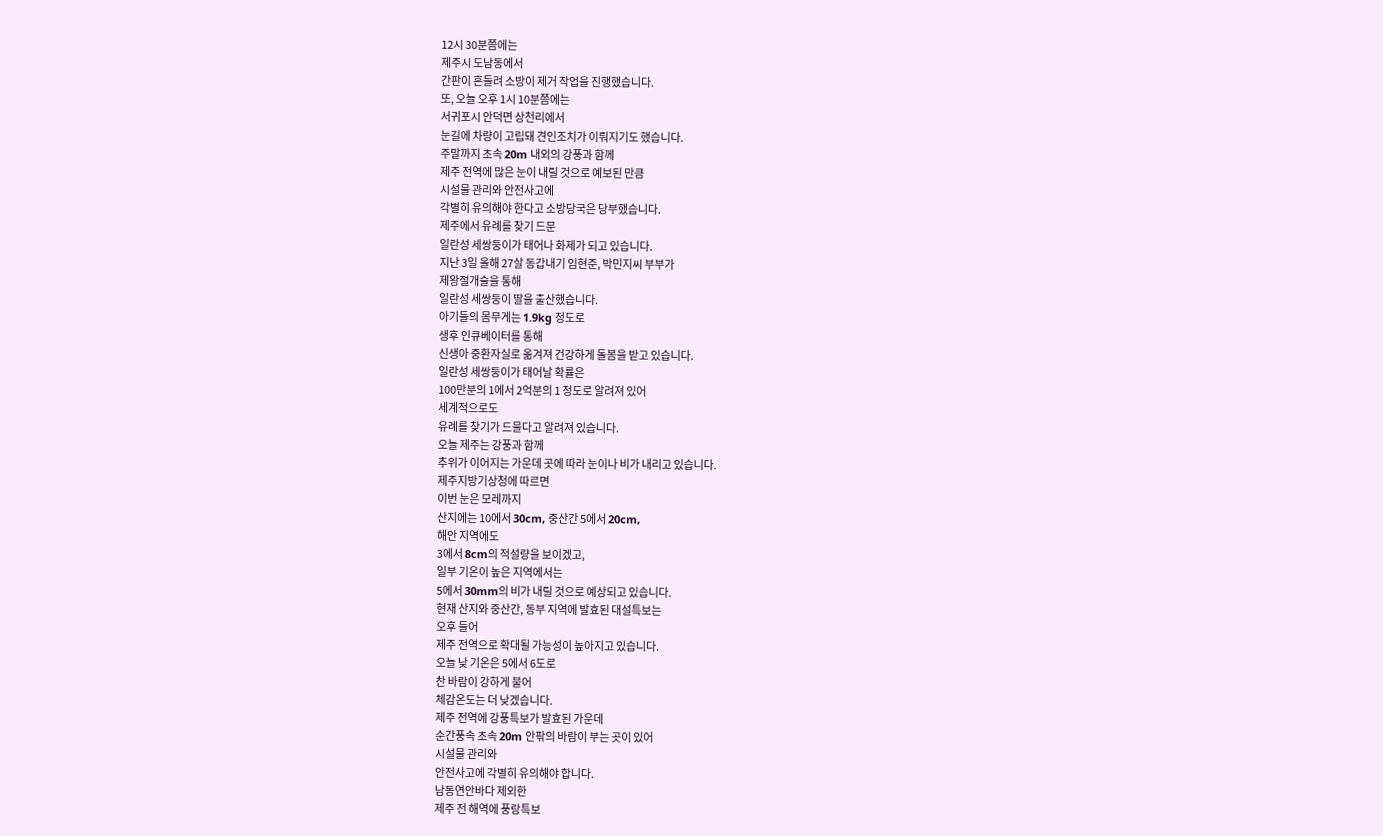12시 30분쯤에는
제주시 도남동에서
간판이 흔들려 소방이 제거 작업을 진행했습니다.
또, 오늘 오후 1시 10분쯤에는
서귀포시 안덕면 상천리에서
눈길에 차량이 고립돼 견인조치가 이뤄지기도 했습니다.
주말까지 초속 20m 내외의 강풍과 함께
제주 전역에 많은 눈이 내릴 것으로 예보된 만큼
시설물 관리와 안전사고에
각별히 유의해야 한다고 소방당국은 당부했습니다.
제주에서 유례를 찾기 드문
일란성 세쌍둥이가 태어나 화제가 되고 있습니다.
지난 3일 올해 27살 동갑내기 임현준, 박민지씨 부부가
제왕절개술을 통해
일란성 세쌍둥이 딸을 출산했습니다.
아기들의 몸무게는 1.9kg 정도로
생후 인큐베이터를 통해
신생아 중환자실로 옮겨져 건강하게 돌봄을 받고 있습니다.
일란성 세쌍둥이가 태어날 확률은
100만분의 1에서 2억분의 1 정도로 알려져 있어
세계적으로도
유례를 찾기가 드물다고 알려져 있습니다.
오늘 제주는 강풍과 함께
추위가 이어지는 가운데 곳에 따라 눈이나 비가 내리고 있습니다.
제주지방기상청에 따르면
이번 눈은 모레까지
산지에는 10에서 30cm, 중산간 5에서 20cm,
해안 지역에도
3에서 8cm의 적설량을 보이겠고,
일부 기온이 높은 지역에서는
5에서 30mm의 비가 내릴 것으로 예상되고 있습니다.
현재 산지와 중산간, 동부 지역에 발효된 대설특보는
오후 들어
제주 전역으로 확대될 가능성이 높아지고 있습니다.
오늘 낮 기온은 5에서 6도로
찬 바람이 강하게 불어
체감온도는 더 낮겠습니다.
제주 전역에 강풍특보가 발효된 가운데
순간풍속 초속 20m 안팎의 바람이 부는 곳이 있어
시설물 관리와
안전사고에 각별히 유의해야 합니다.
남동연안바다 제외한
제주 전 해역에 풍랑특보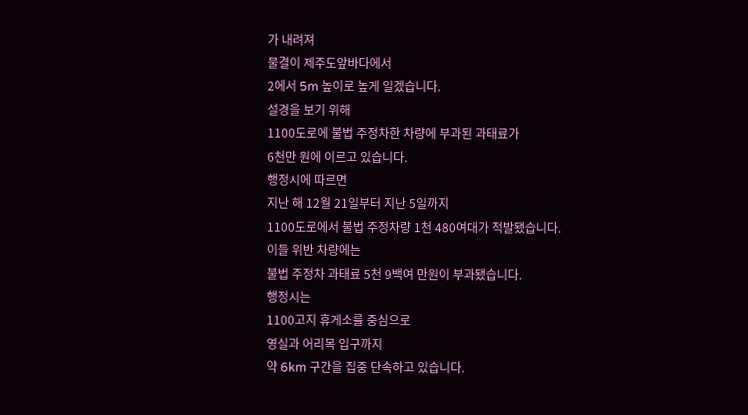가 내려져
물결이 제주도앞바다에서
2에서 5m 높이로 높게 일겠습니다.
설경을 보기 위해
1100도로에 불법 주정차한 차량에 부과된 과태료가
6천만 원에 이르고 있습니다.
행정시에 따르면
지난 해 12월 21일부터 지난 5일까지
1100도로에서 불법 주정차량 1천 480여대가 적발됐습니다.
이들 위반 차량에는
불법 주정차 과태료 5천 9백여 만원이 부과됐습니다.
행정시는
1100고지 휴게소를 중심으로
영실과 어리목 입구까지
약 6km 구간을 집중 단속하고 있습니다.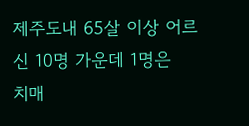제주도내 65살 이상 어르신 10명 가운데 1명은
치매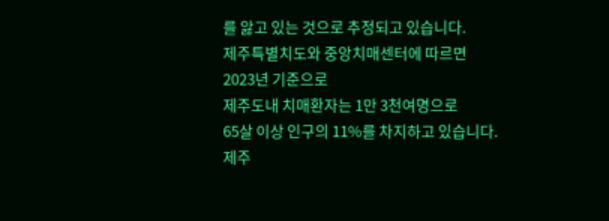를 앓고 있는 것으로 추정되고 있습니다.
제주특별치도와 중앙치매센터에 따르면
2023년 기준으로
제주도내 치매환자는 1만 3천여명으로
65살 이상 인구의 11%를 차지하고 있습니다.
제주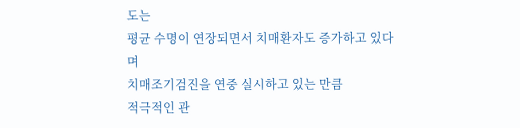도는
평균 수명이 연장되면서 치매환자도 증가하고 있다며
치매조기검진을 연중 실시하고 있는 만큼
적극적인 관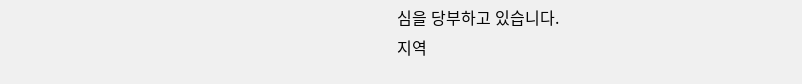심을 당부하고 있습니다.
지역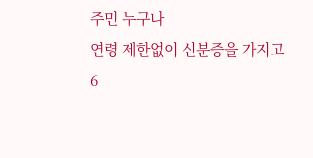주민 누구나
연령 제한없이 신분증을 가지고
6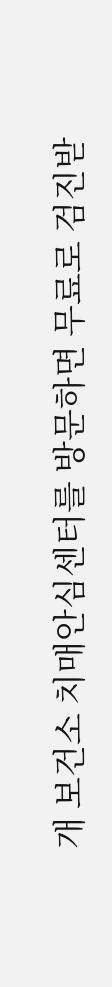개 보건소 치매안심센터를 방문하면 무료로 검진받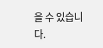을 수 있습니다.